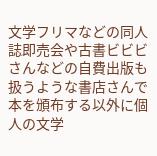文学フリマなどの同人誌即売会や古書ビビビさんなどの自費出版も扱うような書店さんで本を頒布する以外に個人の文学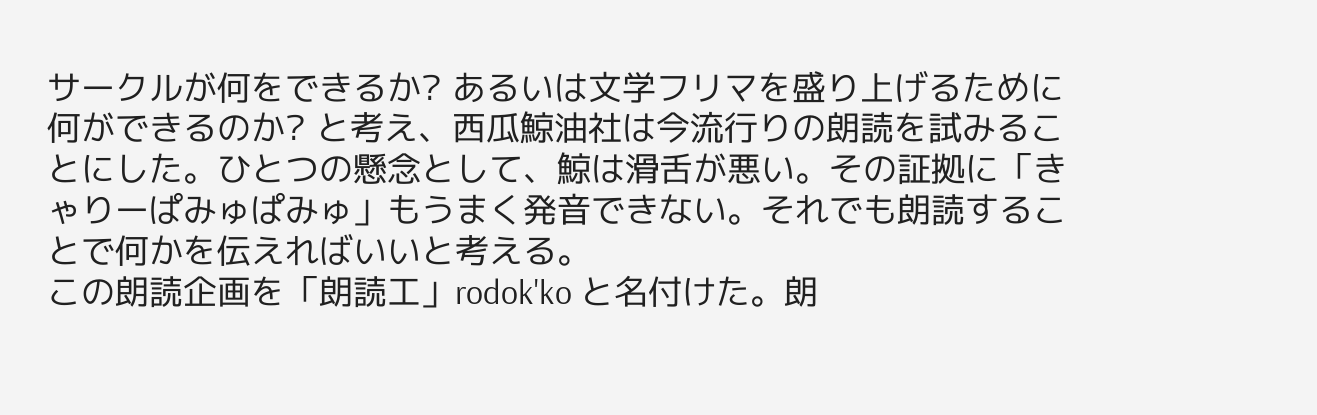サークルが何をできるか? あるいは文学フリマを盛り上げるために何ができるのか? と考え、西瓜鯨油社は今流行りの朗読を試みることにした。ひとつの懸念として、鯨は滑舌が悪い。その証拠に「きゃりーぱみゅぱみゅ」もうまく発音できない。それでも朗読することで何かを伝えればいいと考える。
この朗読企画を「朗読工」rodok'ko と名付けた。朗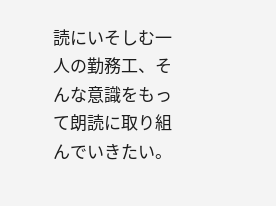読にいそしむ一人の勤務工、そんな意識をもって朗読に取り組んでいきたい。